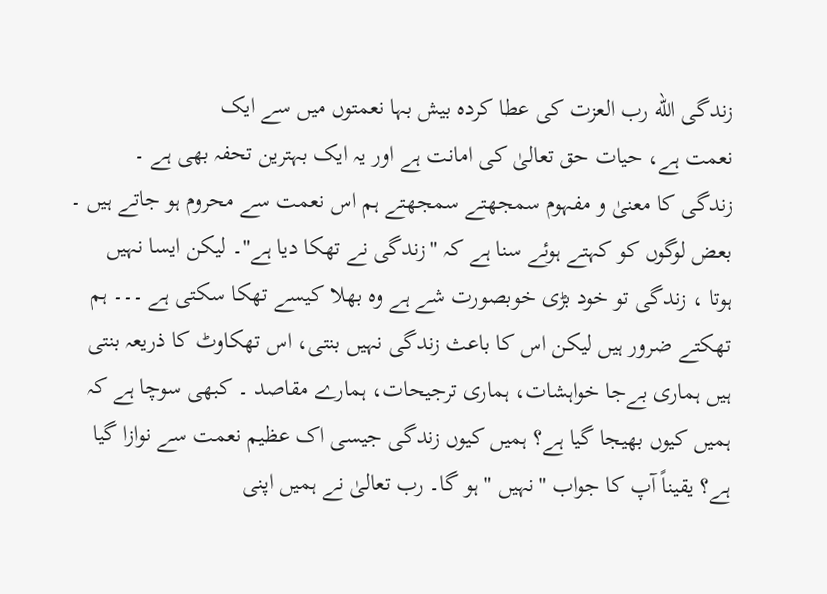زندگی الله رب العزت کی عطا کردہ بیش بہا نعمتوں میں سے ایک
نعمت ہے، حیات حق تعالیٰ کی امانت ہے اور یہ ایک بہترین تحفہ بھی ہے ۔
زندگی کا معنیٰ و مفہوم سمجھتے سمجھتے ہم اس نعمت سے محروم ہو جاتے ہیں ۔
بعض لوگوں کو کہتے ہوئے سنا ہے کہ "زندگی نے تھکا دیا ہے"۔ لیکن ایسا نہیں
ہوتا ، زندگی تو خود بڑی خوبصورت شے ہے وہ بھلا کیسے تھکا سکتی ہے ۔۔۔ ہم
تھکتے ضرور ہیں لیکن اس کا باعث زندگی نہیں بنتی، اس تھکاوٹ کا ذریعہ بنتی
ہیں ہماری بےجا خواہشات، ہماری ترجیحات، ہمارے مقاصد ۔ کبھی سوچا ہے کہ
ہمیں کیوں بھیجا گیا ہے؟ ہمیں کیوں زندگی جیسی اک عظیم نعمت سے نوازا گیا
ہے؟ یقیناً آپ کا جواب "نہیں " ہو گا۔ رب تعالیٰ نے ہمیں اپنی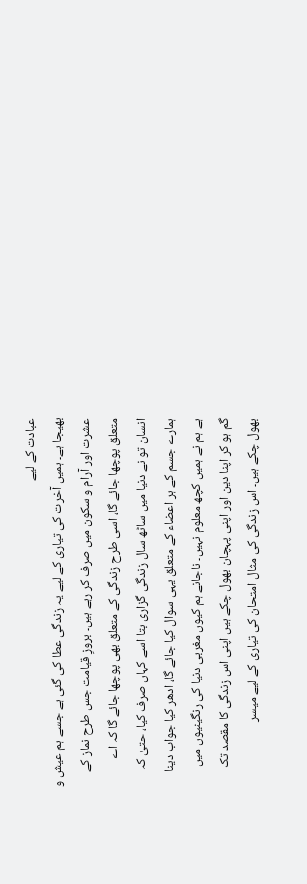عبادت کے لیے
بھیجا ہے۔ ہمیں آخرت کی تیاری کے لیے یہ زندگی عطا کی گئی ہے جسے ہم عیش و
عشرت اور آرام و سکون میں صرف کر رہے ہیں۔ بروزِ قیامت جس طرح نماز کے
متعلق پوچھا جائے گا، اسی طرح زندگی کے متعلق بھی پوچھا جائے گا کہ اے
انسان تو نے دنیا میں ساٹھ سال زندگی گزاری بتا اسے کہاں صرف کیا، حتیٰ کہ
ہمارے جسم کے ہر اعضاء کے متعلق یہی سوال کیا جائے گا، ادھر کیا جواب دینا
ہے ہم نے ہمیں کچھ معلوم نہیں۔ ناجانے ہم کیوں مغربی دنیا کی رنگینیوں میں
گم ہو کر اپنا دین اور اپنی پہچان بھول چکے ہیں اپنی اس زندگی کا مقصد تک
بھول چکے ہیں۔ اس زندگی کی مثال امتحان کی تیاری کے لیے میسر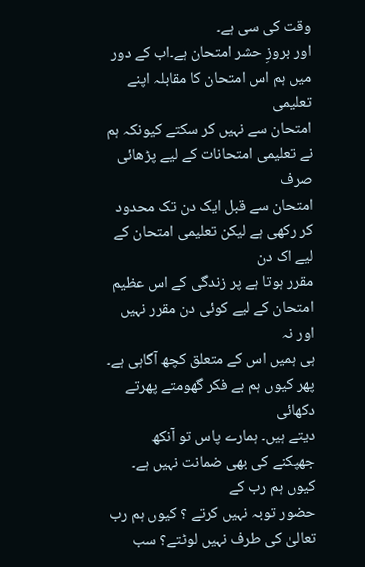وقت کی سی ہے۔
اور بروزِ حشر امتحان ہے۔اب کے دور میں ہم اس امتحان کا مقابلہ اپنے تعلیمی
امتحان سے نہیں کر سکتے کیونکہ ہم نے تعلیمی امتحانات کے لیے پڑھائی صرف
امتحان سے قبل ایک دن تک محدود کر رکھی ہے لیکن تعلیمی امتحان کے لیے اک دن
مقرر ہوتا ہے پر زندگی کے اس عظیم امتحان کے لیے کوئی دن مقرر نہیں اور نہ
ہی ہمیں اس کے متعلق کچھ آگاہی ہے۔ پھر کیوں ہم بے فکر گھومتے پھرتے دکھائی
دیتے ہیں۔ ہمارے پاس تو آنکھ جھپکنے کی بھی ضمانت نہیں ہے۔ کیوں ہم رب کے
حضور توبہ نہیں کرتے ؟ کیوں ہم رب تعالیٰ کی طرف نہیں لوٹتے؟ سب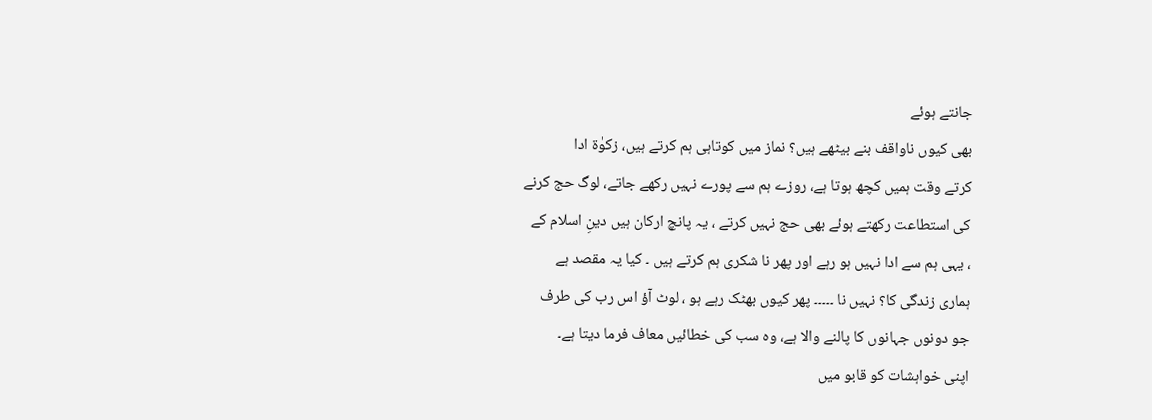جانتے ہوئے
بھی کیوں ناواقف بنے بیٹھے ہیں؟ نماز میں کوتاہی ہم کرتے ہیں، زکوٰۃ ادا
کرتے وقت ہمیں کچھ ہوتا ہے، روزے ہم سے پورے نہیں رکھے جاتے، لوگ حج کرنے
کی استطاعت رکھتے ہوئے بھی حج نہیں کرتے ، یہ پانچ ارکان ہیں دینِ اسلام کے
، یہی ہم سے ادا نہیں ہو رہے اور پھر نا شکری ہم کرتے ہیں ۔ کیا یہ مقصد ہے
ہماری زندگی کا؟ نہیں نا ۔۔۔۔۔ پھر کیوں بھٹک رہے ہو ، لوٹ آؤ اس رب کی طرف
جو دونوں جہانوں کا پالنے والا ہے، وہ سب کی خطائیں معاف فرما دیتا ہے۔
اپنی خواہشات کو قابو میں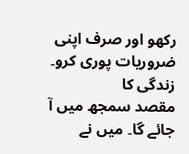رکھو اور صرف اپنی ضروریات پوری کرو۔ زندگی کا
مقصد سمجھ میں آ جائے گا۔ میں نے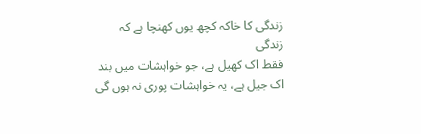زندگی کا خاکہ کچھ یوں کھنچا ہے کہ زندگی
فقط اک کھیل ہے، جو خواہشات میں بند اک جیل ہے، یہ خواہشات پوری نہ ہوں گی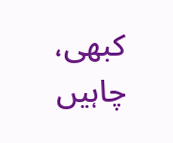کبھی، چاہیں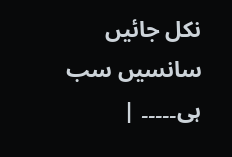نکل جائیں سانسیں سب ہی۔۔۔۔۔ |